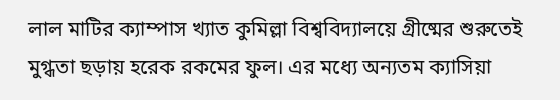লাল মাটির ক্যাম্পাস খ্যাত কুমিল্লা বিশ্ববিদ্যালয়ে গ্রীষ্মের শুরুতেই মুগ্ধতা ছড়ায় হরেক রকমের ফুল। এর মধ্যে অন্যতম ক্যাসিয়া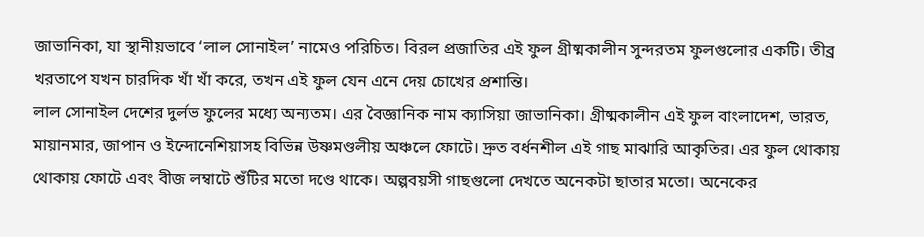জাভানিকা, যা স্থানীয়ভাবে ‘লাল সোনাইল’ নামেও পরিচিত। বিরল প্রজাতির এই ফুল গ্রীষ্মকালীন সুন্দরতম ফুলগুলোর একটি। তীব্র খরতাপে যখন চারদিক খাঁ খাঁ করে, তখন এই ফুল যেন এনে দেয় চোখের প্রশান্তি।
লাল সোনাইল দেশের দুর্লভ ফুলের মধ্যে অন্যতম। এর বৈজ্ঞানিক নাম ক্যাসিয়া জাভানিকা। গ্রীষ্মকালীন এই ফুল বাংলাদেশ, ভারত, মায়ানমার, জাপান ও ইন্দোনেশিয়াসহ বিভিন্ন উষ্ণমণ্ডলীয় অঞ্চলে ফোটে। দ্রুত বর্ধনশীল এই গাছ মাঝারি আকৃতির। এর ফুল থোকায় থোকায় ফোটে এবং বীজ লম্বাটে শুঁটির মতো দণ্ডে থাকে। অল্পবয়সী গাছগুলো দেখতে অনেকটা ছাতার মতো। অনেকের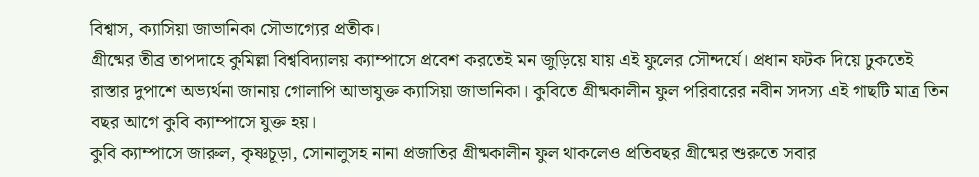বিশ্বাস, ক্যাসিয়া জাভানিকা সৌভাগ্যের প্রতীক।
গ্রীষ্মের তীব্র তাপদাহে কুমিল্লা বিশ্ববিদ্যালয় ক্যাম্পাসে প্রবেশ করতেই মন জুড়িয়ে যায় এই ফুলের সৌন্দর্যে। প্রধান ফটক দিয়ে ঢুকতেই রাস্তার দুপাশে অভ্যর্থনা জানায় গোলাপি আভাযুক্ত ক্যাসিয়া জাভানিকা। কুবিতে গ্রীষ্মকালীন ফুল পরিবারের নবীন সদস্য এই গাছটি মাত্র তিন বছর আগে কুবি ক্যাম্পাসে যুক্ত হয়।
কুবি ক্যাম্পাসে জারুল, কৃষ্ণচূড়া, সোনালুসহ নানা প্রজাতির গ্রীষ্মকালীন ফুল থাকলেও প্রতিবছর গ্রীষ্মের শুরুতে সবার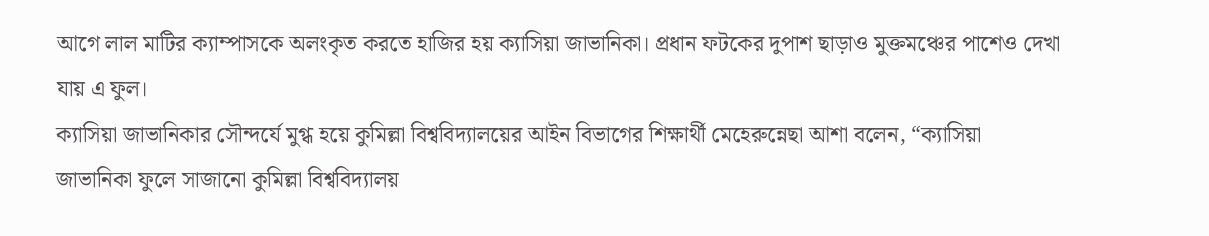আগে লাল মাটির ক্যাম্পাসকে অলংকৃত করতে হাজির হয় ক্যাসিয়া জাভানিকা। প্রধান ফটকের দুপাশ ছাড়াও মুক্তমঞ্চের পাশেও দেখা যায় এ ফুল।
ক্যাসিয়া জাভানিকার সৌন্দর্যে মুগ্ধ হয়ে কুমিল্লা বিশ্ববিদ্যালয়ের আইন বিভাগের শিক্ষার্থী মেহেরুন্নেছা আশা বলেন, “ক্যাসিয়া জাভানিকা ফুলে সাজানো কুমিল্লা বিশ্ববিদ্যালয়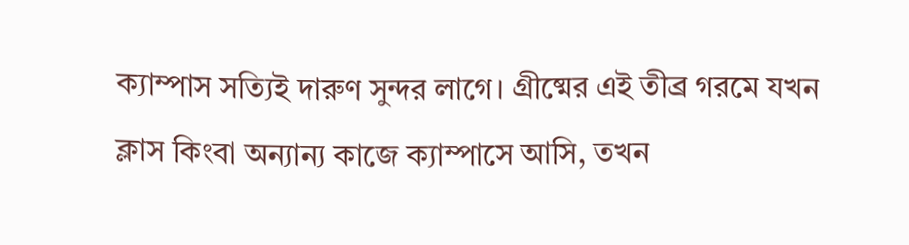ক্যাম্পাস সত্যিই দারুণ সুন্দর লাগে। গ্রীষ্মের এই তীব্র গরমে যখন ক্লাস কিংবা অন্যান্য কাজে ক্যাম্পাসে আসি, তখন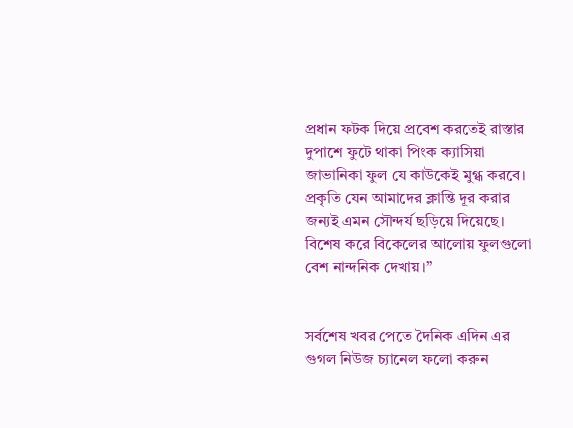প্রধান ফটক দিয়ে প্রবেশ করতেই রাস্তার দুপাশে ফুটে থাকা পিংক ক্যাসিয়া জাভানিকা ফুল যে কাউকেই মুগ্ধ করবে। প্রকৃতি যেন আমাদের ক্লান্তি দূর করার জন্যই এমন সৌন্দর্য ছড়িয়ে দিয়েছে। বিশেষ করে বিকেলের আলোয় ফুলগুলো বেশ নান্দনিক দেখায়।”


সর্বশেষ খবর পেতে দৈনিক এদিন এর গুগল নিউজ চ্যানেল ফলো করুন